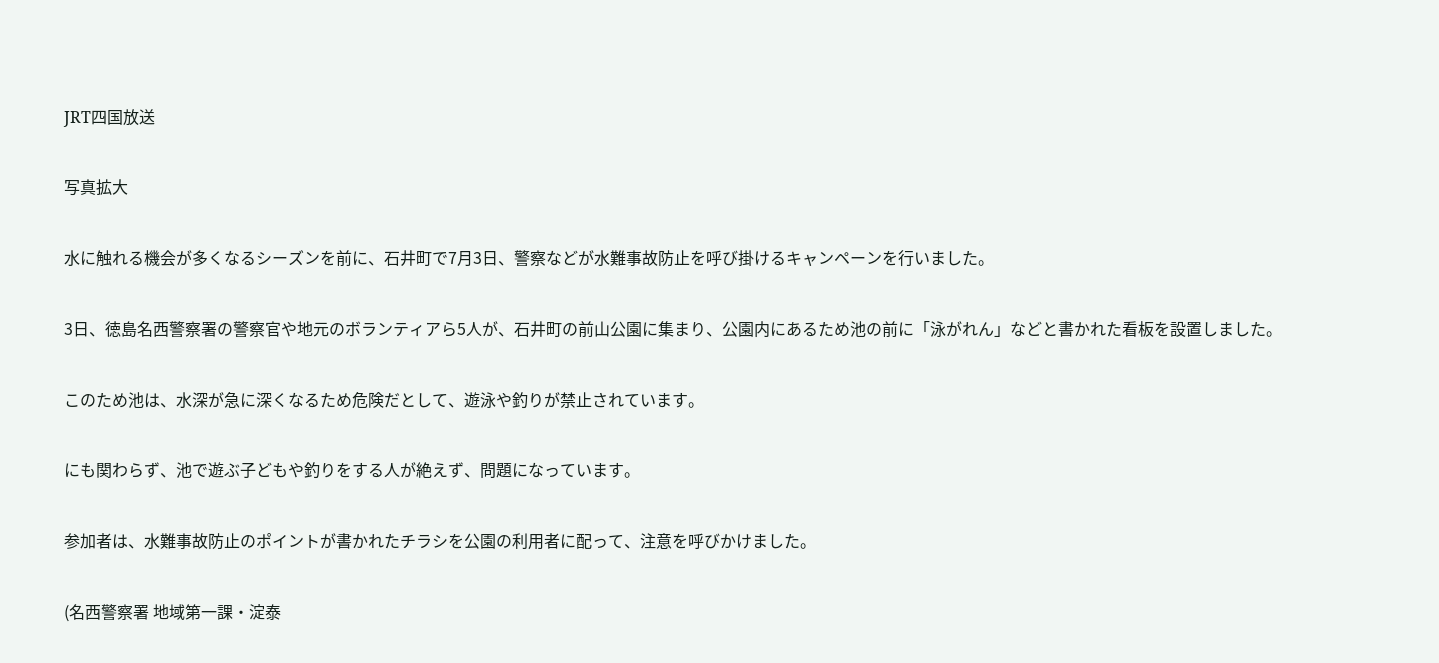JRT四国放送

写真拡大

水に触れる機会が多くなるシーズンを前に、石井町で7月3日、警察などが水難事故防止を呼び掛けるキャンペーンを行いました。

3日、徳島名西警察署の警察官や地元のボランティアら5人が、石井町の前山公園に集まり、公園内にあるため池の前に「泳がれん」などと書かれた看板を設置しました。

このため池は、水深が急に深くなるため危険だとして、遊泳や釣りが禁止されています。

にも関わらず、池で遊ぶ子どもや釣りをする人が絶えず、問題になっています。

参加者は、水難事故防止のポイントが書かれたチラシを公園の利用者に配って、注意を呼びかけました。

(名西警察署 地域第一課・淀泰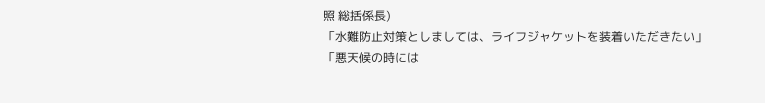照 総括係長)
「水難防止対策としましては、ライフジャケットを装着いただきたい」
「悪天候の時には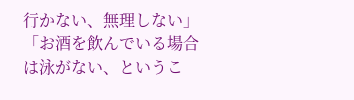行かない、無理しない」
「お酒を飲んでいる場合は泳がない、というこ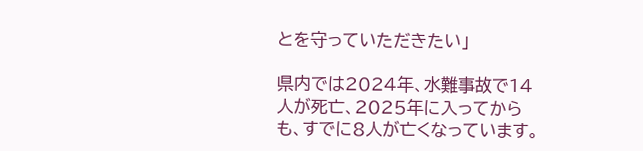とを守っていただきたい」

県内では2024年、水難事故で14人が死亡、2025年に入ってからも、すでに8人が亡くなっています。